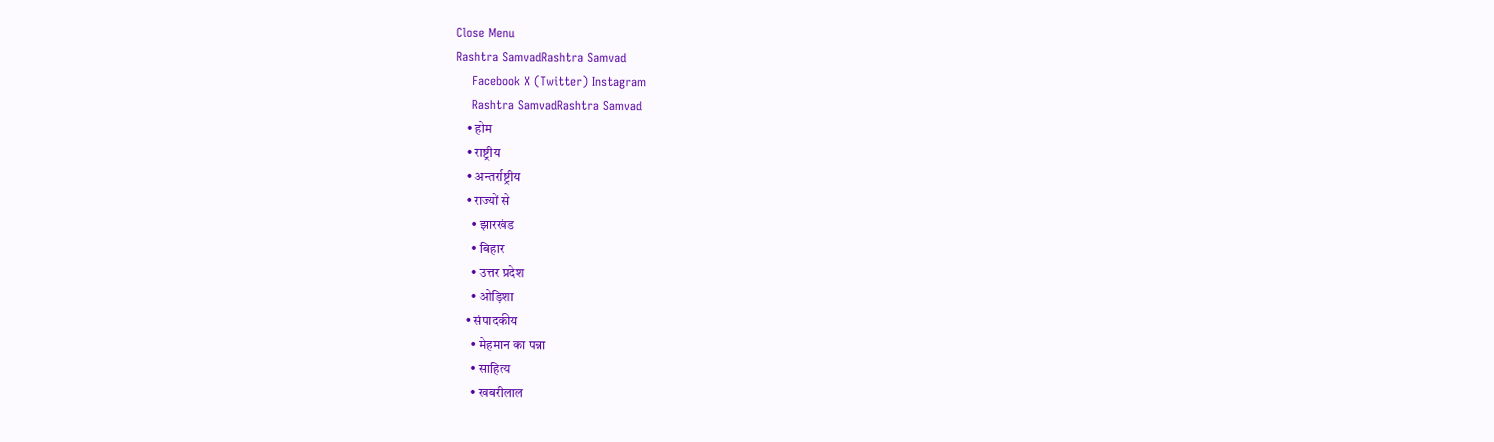Close Menu
Rashtra SamvadRashtra Samvad
    Facebook X (Twitter) Instagram
    Rashtra SamvadRashtra Samvad
    • होम
    • राष्ट्रीय
    • अन्तर्राष्ट्रीय
    • राज्यों से
      • झारखंड
      • बिहार
      • उत्तर प्रदेश
      • ओड़िशा
    • संपादकीय
      • मेहमान का पन्ना
      • साहित्य
      • खबरीलाल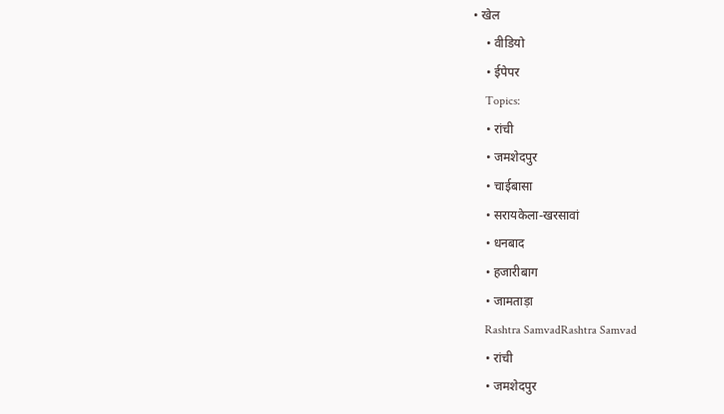• खेल
    • वीडियो
    • ईपेपर
    Topics:
    • रांची
    • जमशेदपुर
    • चाईबासा
    • सरायकेला-खरसावां
    • धनबाद
    • हजारीबाग
    • जामताड़ा
    Rashtra SamvadRashtra Samvad
    • रांची
    • जमशेदपुर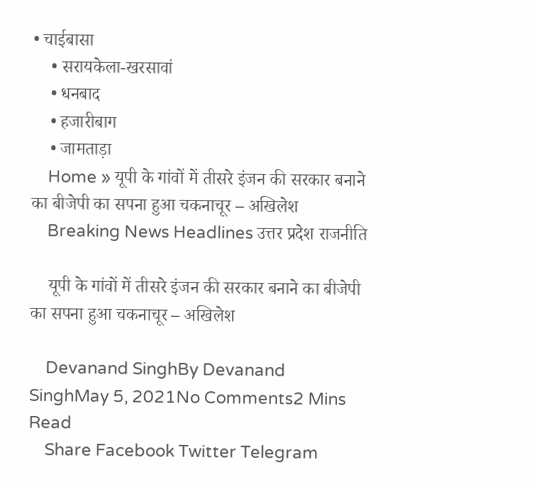• चाईबासा
    • सरायकेला-खरसावां
    • धनबाद
    • हजारीबाग
    • जामताड़ा
    Home » यूपी के गांवों में तीसरे इंजन की सरकार बनाने का बीजेपी का सपना हुआ चकनाचूर – अखिलेश
    Breaking News Headlines उत्तर प्रदेश राजनीति

    यूपी के गांवों में तीसरे इंजन की सरकार बनाने का बीजेपी का सपना हुआ चकनाचूर – अखिलेश

    Devanand SinghBy Devanand SinghMay 5, 2021No Comments2 Mins Read
    Share Facebook Twitter Telegram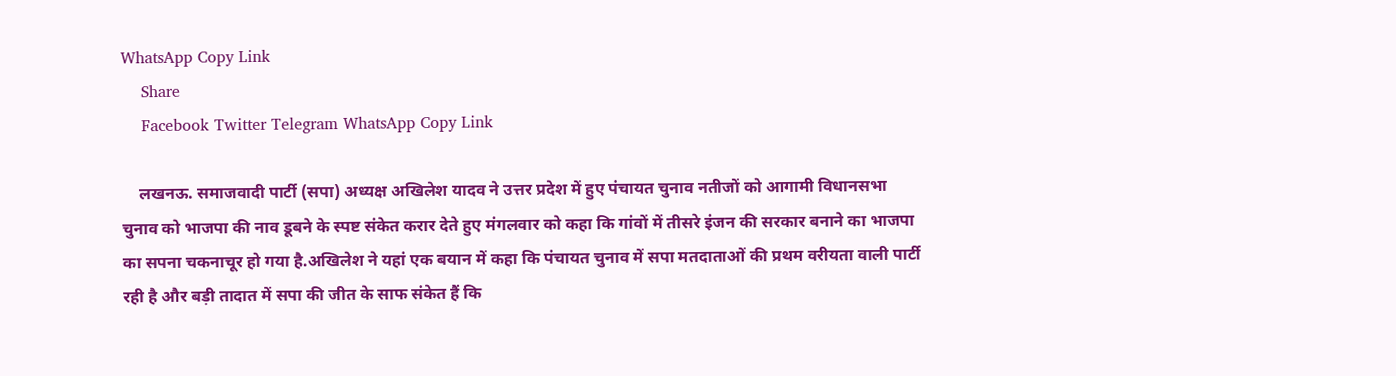WhatsApp Copy Link
    Share
    Facebook Twitter Telegram WhatsApp Copy Link

    लखनऊ. समाजवादी पार्टी (सपा) अध्यक्ष अखिलेश यादव ने उत्तर प्रदेश में हुए पंचायत चुनाव नतीजों को आगामी विधानसभा चुनाव को भाजपा की नाव डूबने के स्पष्ट संकेत करार देते हुए मंगलवार को कहा कि गांवों में तीसरे इंजन की सरकार बनाने का भाजपा का सपना चकनाचूर हो गया है.अखिलेश ने यहां एक बयान में कहा कि पंचायत चुनाव में सपा मतदाताओं की प्रथम वरीयता वाली पार्टी रही है और बड़ी तादात में सपा की जीत के साफ संकेत हैं कि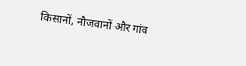किसानों, नौजवानों और गांव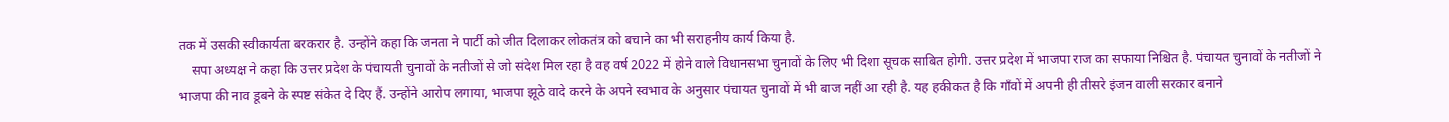तक में उसकी स्वीकार्यता बरकरार है. उन्होंने कहा कि जनता ने पार्टी को जीत दिलाकर लोकतंत्र को बचाने का भी सराहनीय कार्य किया है.
    सपा अध्यक्ष ने कहा कि उत्तर प्रदेश के पंचायती चुनावों के नतीजों से जो संदेश मिल रहा है वह वर्ष 2022 में होने वाले विधानसभा चुनावों के लिए भी दिशा सूचक साबित होगी. उत्तर प्रदेश में भाजपा राज का सफाया निश्चित है. पंचायत चुनावों के नतीजों ने भाजपा की नाव डूबने के स्पष्ट संकेत दे दिए हैं. उन्होंने आरोप लगाया, भाजपा झूठे वादे करने के अपने स्वभाव के अनुसार पंचायत चुनावों में भी बाज नहीं आ रही है. यह हकीकत है कि गाँवों में अपनी ही तीसरे इंजन वाली सरकार बनाने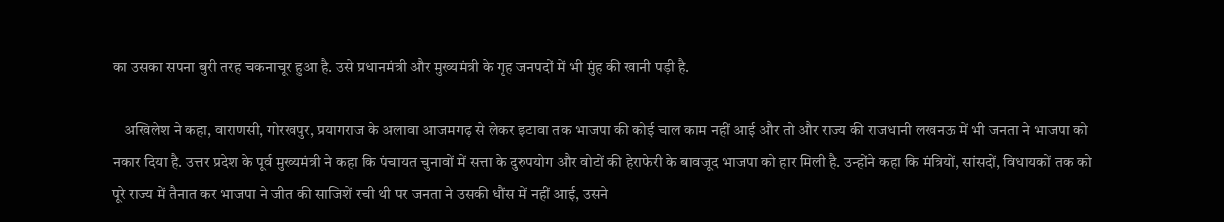का उसका सपना बुरी तरह चकनाचूर हुआ है. उसे प्रधानमंत्री और मुख्यमंत्री के गृह जनपदों में भी मुंह की खानी पड़ी है.

    अखिलेश ने कहा, वाराणसी, गोरखपुर, प्रयागराज के अलावा आजमगढ़ से लेकर इटावा तक भाजपा की कोई चाल काम नहीं आई और तो और राज्य की राजधानी लखनऊ में भी जनता ने भाजपा को नकार दिया है. उत्तर प्रदेश के पूर्व मुख्यमंत्री ने कहा कि पंचायत चुनावों में सत्ता के दुरुपयोग और वोटों की हेराफेरी के बावजूद भाजपा को हार मिली है. उन्होंने कहा कि मंत्रियों, सांसदों, विधायकों तक को पूरे राज्य में तैनात कर भाजपा ने जीत की साजिशें रची थी पर जनता ने उसकी धौंस में नहीं आई, उसने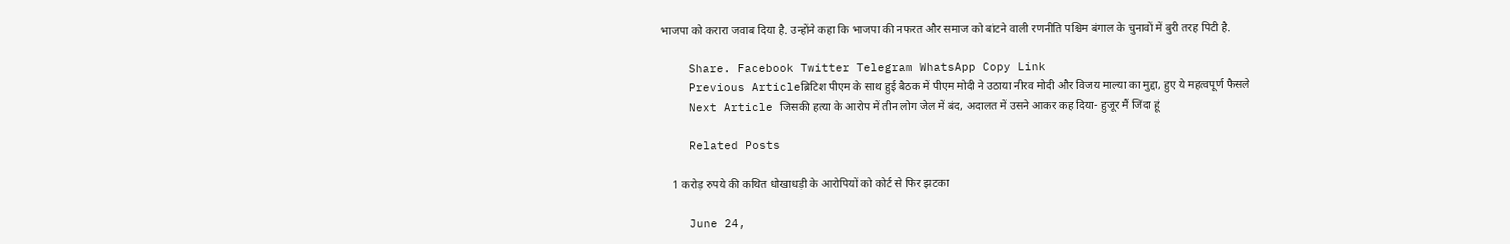भाजपा को करारा जवाब दिया है. उन्होंने कहा कि भाजपा की नफरत और समाज को बांटने वाली रणनीति पश्चिम बंगाल के चुनावों में बुरी तरह पिटी है.

    Share. Facebook Twitter Telegram WhatsApp Copy Link
    Previous Articleब्रिटिश पीएम के साथ हुई बैठक में पीएम मोदी ने उठाया नीरव मोदी और विजय माल्या का मुद्दा, हुए ये महत्वपूर्ण फैसले
    Next Article जिसकी हत्या के आरोप में तीन लोग जेल में बंद, अदालत में उसने आकर कह दिया- हुजूर मैं जिंदा हूं

    Related Posts

    1 करोड़ रुपये की कथित धोखाधड़ी के आरोपियों को कोर्ट से फिर झटका

    June 24,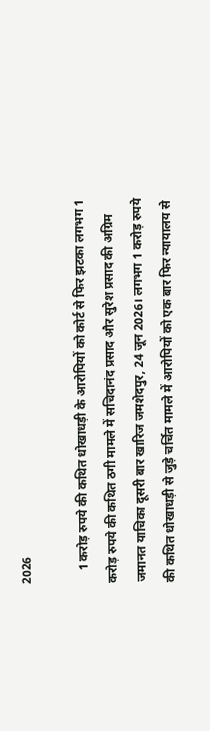2026

    1 करोड़ रुपये की कथित धोखाधड़ी के आरोपियों को कोर्ट से फिर झटका लगभग 1 करोड़ रुपये की कथित ठगी मामले में सचिदानंद प्रसाद और सुरेश प्रसाद की अग्रिम जमानत याचिका दूसरी बार खारिज जमशेदपुर, 24 जून 2026। लगभग 1 करोड़ रुपये की कथित धोखाधड़ी से जुड़े चर्चित मामले में आरोपियों को एक बार फिर न्यायालय से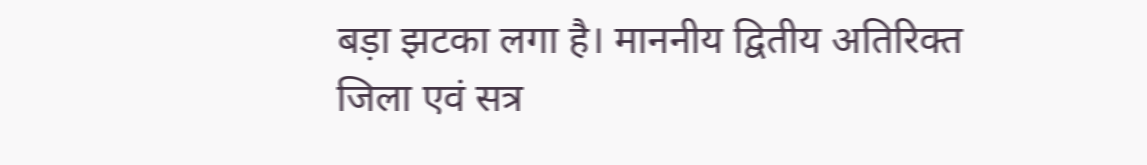बड़ा झटका लगा है। माननीय द्वितीय अतिरिक्त जिला एवं सत्र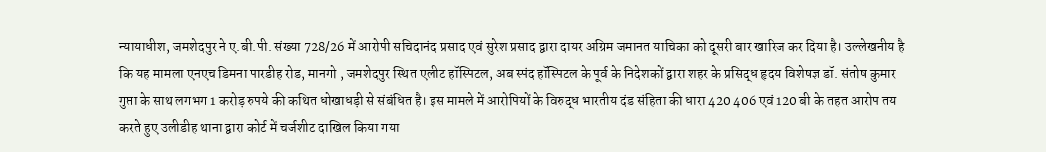न्यायाधीश, जमशेदपुर ने ए.बी.पी. संख्या 728/26 में आरोपी सचिदानंद प्रसाद एवं सुरेश प्रसाद द्वारा दायर अग्रिम जमानत याचिका को दूसरी बार खारिज कर दिया है। उल्लेखनीय है कि यह मामला एनएच डिमना पारडीह रोड, मानगो , जमशेदपुर स्थित एलीट हॉस्पिटल, अब स्पंद हॉस्पिटल के पूर्व के निदेशकों द्वारा शहर के प्रसिद्ध हृदय विशेषज्ञ डॉ. संतोष कुमार गुप्ता के साथ लगभग 1 करोड़ रुपये की कथित धोखाधड़ी से संबंधित है। इस मामले में आरोपियों के विरुद्ध भारतीय दंड संहिता की धारा 420 406 एवं 120 बी के तहत आरोप तय करते हुए उलीडीह थाना द्वारा कोर्ट में चर्जशीट दाखिल किया गया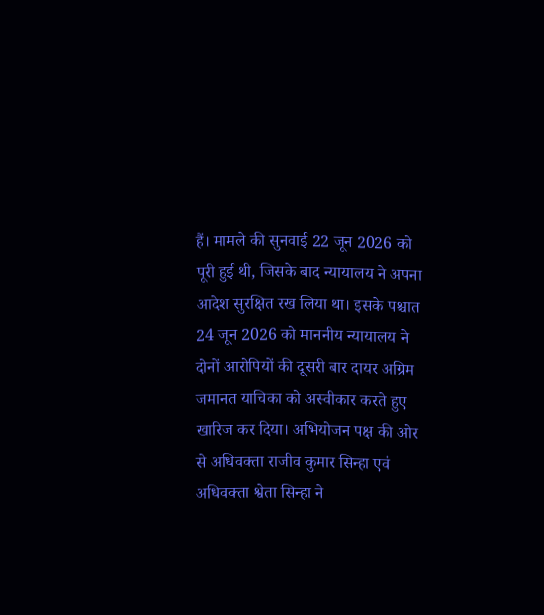हैं। मामले की सुनवाई 22 जून 2026 को पूरी हुई थी, जिसके बाद न्यायालय ने अपना आदेश सुरक्षित रख लिया था। इसके पश्चात 24 जून 2026 को माननीय न्यायालय ने दोनों आरोपियों की दूसरी बार दायर अग्रिम जमानत याचिका को अस्वीकार करते हुए खारिज कर दिया। अभियोजन पक्ष की ओर से अधिवक्ता राजीव कुमार सिन्हा एवं अधिवक्ता श्वेता सिन्हा ने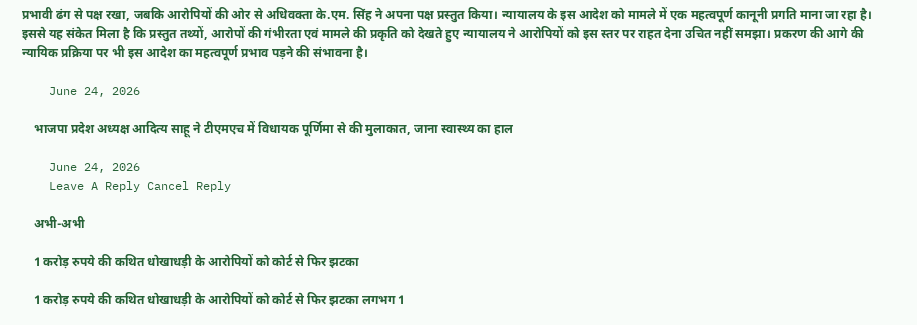प्रभावी ढंग से पक्ष रखा, जबकि आरोपियों की ओर से अधिवक्ता के.एम. सिंह ने अपना पक्ष प्रस्तुत किया। न्यायालय के इस आदेश को मामले में एक महत्वपूर्ण कानूनी प्रगति माना जा रहा है। इससे यह संकेत मिला है कि प्रस्तुत तथ्यों, आरोपों की गंभीरता एवं मामले की प्रकृति को देखते हुए न्यायालय ने आरोपियों को इस स्तर पर राहत देना उचित नहीं समझा। प्रकरण की आगे की न्यायिक प्रक्रिया पर भी इस आदेश का महत्वपूर्ण प्रभाव पड़ने की संभावना है।

    June 24, 2026

    भाजपा प्रदेश अध्यक्ष आदित्य साहू ने टीएमएच में विधायक पूर्णिमा से की मुलाकात, जाना स्वास्थ्य का हाल

    June 24, 2026
    Leave A Reply Cancel Reply

    अभी-अभी

    1 करोड़ रुपये की कथित धोखाधड़ी के आरोपियों को कोर्ट से फिर झटका

    1 करोड़ रुपये की कथित धोखाधड़ी के आरोपियों को कोर्ट से फिर झटका लगभग 1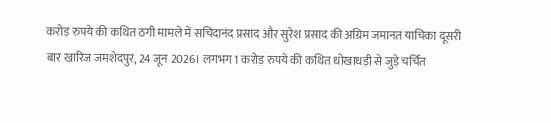करोड़ रुपये की कथित ठगी मामले में सचिदानंद प्रसाद और सुरेश प्रसाद की अग्रिम जमानत याचिका दूसरी बार खारिज जमशेदपुर, 24 जून 2026। लगभग 1 करोड़ रुपये की कथित धोखाधड़ी से जुड़े चर्चित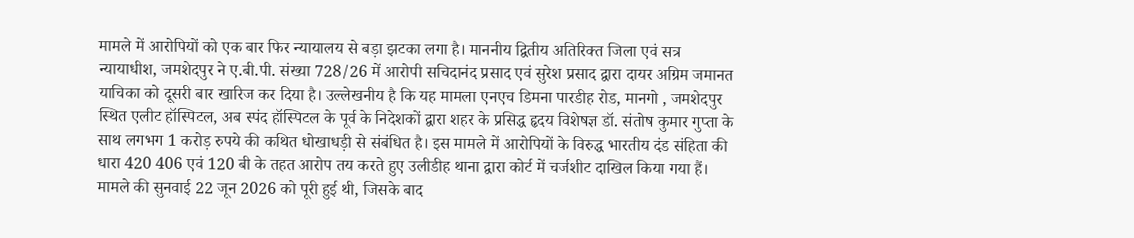मामले में आरोपियों को एक बार फिर न्यायालय से बड़ा झटका लगा है। माननीय द्वितीय अतिरिक्त जिला एवं सत्र न्यायाधीश, जमशेदपुर ने ए.बी.पी. संख्या 728/26 में आरोपी सचिदानंद प्रसाद एवं सुरेश प्रसाद द्वारा दायर अग्रिम जमानत याचिका को दूसरी बार खारिज कर दिया है। उल्लेखनीय है कि यह मामला एनएच डिमना पारडीह रोड, मानगो , जमशेदपुर स्थित एलीट हॉस्पिटल, अब स्पंद हॉस्पिटल के पूर्व के निदेशकों द्वारा शहर के प्रसिद्ध हृदय विशेषज्ञ डॉ. संतोष कुमार गुप्ता के साथ लगभग 1 करोड़ रुपये की कथित धोखाधड़ी से संबंधित है। इस मामले में आरोपियों के विरुद्ध भारतीय दंड संहिता की धारा 420 406 एवं 120 बी के तहत आरोप तय करते हुए उलीडीह थाना द्वारा कोर्ट में चर्जशीट दाखिल किया गया हैं। मामले की सुनवाई 22 जून 2026 को पूरी हुई थी, जिसके बाद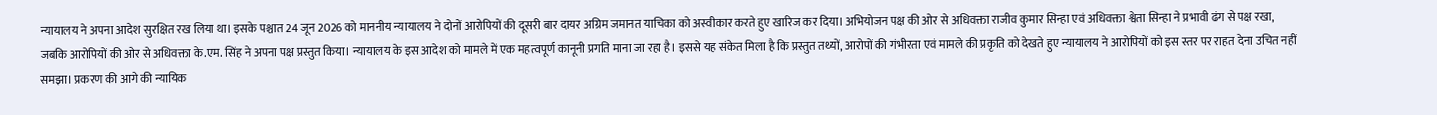न्यायालय ने अपना आदेश सुरक्षित रख लिया था। इसके पश्चात 24 जून 2026 को माननीय न्यायालय ने दोनों आरोपियों की दूसरी बार दायर अग्रिम जमानत याचिका को अस्वीकार करते हुए खारिज कर दिया। अभियोजन पक्ष की ओर से अधिवक्ता राजीव कुमार सिन्हा एवं अधिवक्ता श्वेता सिन्हा ने प्रभावी ढंग से पक्ष रखा, जबकि आरोपियों की ओर से अधिवक्ता के.एम. सिंह ने अपना पक्ष प्रस्तुत किया। न्यायालय के इस आदेश को मामले में एक महत्वपूर्ण कानूनी प्रगति माना जा रहा है। इससे यह संकेत मिला है कि प्रस्तुत तथ्यों, आरोपों की गंभीरता एवं मामले की प्रकृति को देखते हुए न्यायालय ने आरोपियों को इस स्तर पर राहत देना उचित नहीं समझा। प्रकरण की आगे की न्यायिक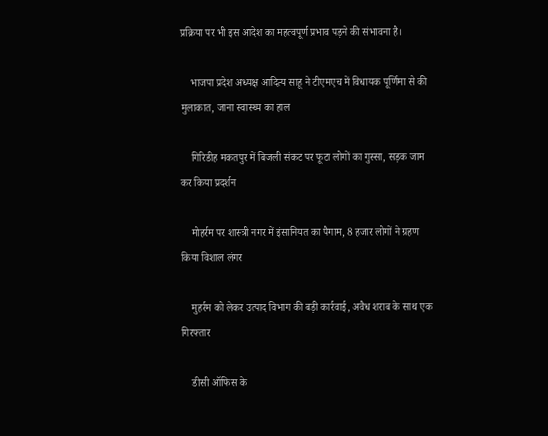प्रक्रिया पर भी इस आदेश का महत्वपूर्ण प्रभाव पड़ने की संभावना है।

    भाजपा प्रदेश अध्यक्ष आदित्य साहू ने टीएमएच में विधायक पूर्णिमा से की मुलाकात, जाना स्वास्थ्य का हाल

    गिरिडीह मकतपुर में बिजली संकट पर फूटा लोगों का गुस्सा, सड़क जाम कर किया प्रदर्शन

    मोहर्रम पर शास्त्री नगर में इंसानियत का पैगाम, 8 हजार लोगों ने ग्रहण किया विशाल लंगर

    मुहर्रम को लेकर उत्पाद विभाग की बड़ी कार्रवाई, अवैध शराब के साथ एक गिरफ्तार

    डीसी ऑफिस के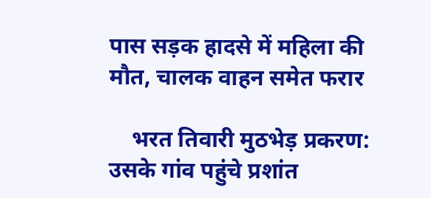पास सड़क हादसे में महिला की मौत, चालक वाहन समेत फरार

    भरत तिवारी मुठभेड़ प्रकरण: उसके गांव पहुंचे प्रशांत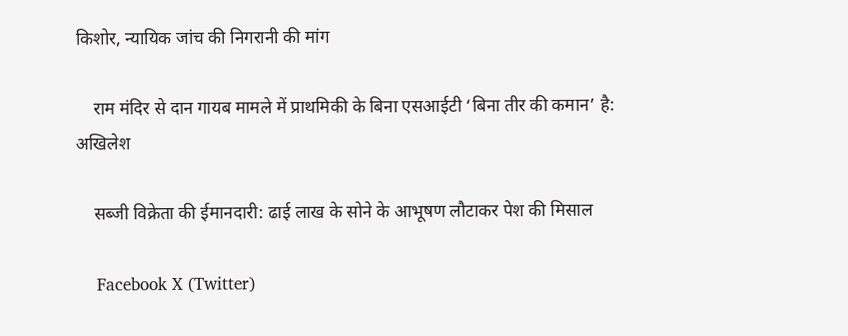किशोर, न्यायिक जांच की निगरानी की मांग

    राम मंदिर से दान गायब मामले में प्राथमिकी के बिना एसआईटी ‘बिना तीर की कमान’ है: अखिलेश

    सब्जी विक्रेता की ईमानदारी: ढाई लाख के सोने के आभूषण लौटाकर पेश की मिसाल

    Facebook X (Twitter)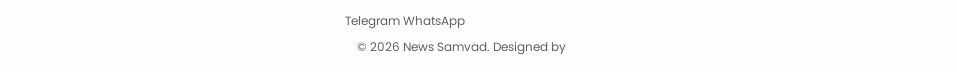Telegram WhatsApp
    © 2026 News Samvad. Designed by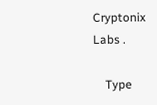Cryptonix Labs .

    Type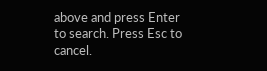above and press Enter to search. Press Esc to cancel.